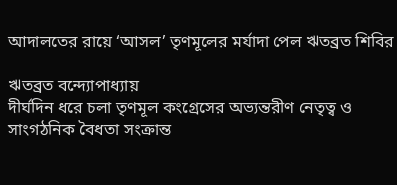আদালতের রায়ে ‘আসল’ তৃণমূলের মর্যাদা পেল ঋতব্রত শিবির

ঋতব্রত বন্দ্যোপাধ্যায়
দীর্ঘদিন ধরে চলা তৃণমূল কংগ্রেসের অভ্যন্তরীণ নেতৃত্ব ও সাংগঠনিক বৈধতা সংক্রান্ত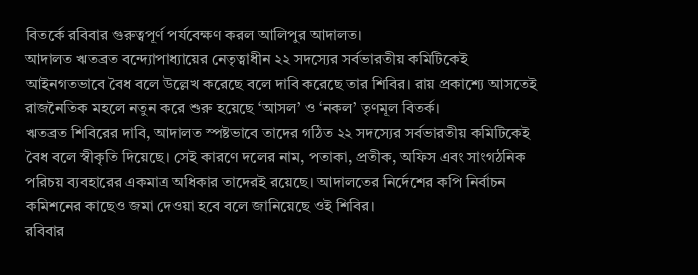বিতর্কে রবিবার গুরুত্বপূর্ণ পর্যবেক্ষণ করল আলিপুর আদালত।
আদালত ঋতব্রত বন্দ্যোপাধ্যায়ের নেতৃত্বাধীন ২২ সদস্যের সর্বভারতীয় কমিটিকেই আইনগতভাবে বৈধ বলে উল্লেখ করেছে বলে দাবি করেছে তার শিবির। রায় প্রকাশ্যে আসতেই রাজনৈতিক মহলে নতুন করে শুরু হয়েছে ‘আসল’ ও ‘নকল’ তৃণমূল বিতর্ক।
ঋতব্রত শিবিরের দাবি, আদালত স্পষ্টভাবে তাদের গঠিত ২২ সদস্যের সর্বভারতীয় কমিটিকেই বৈধ বলে স্বীকৃতি দিয়েছে। সেই কারণে দলের নাম, পতাকা, প্রতীক, অফিস এবং সাংগঠনিক পরিচয় ব্যবহারের একমাত্র অধিকার তাদেরই রয়েছে। আদালতের নির্দেশের কপি নির্বাচন কমিশনের কাছেও জমা দেওয়া হবে বলে জানিয়েছে ওই শিবির।
রবিবার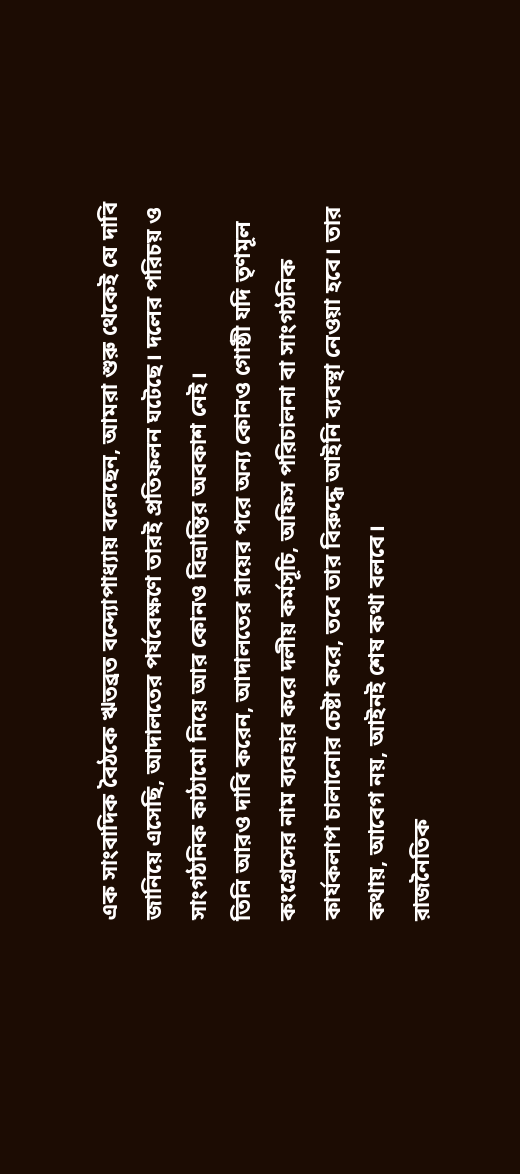এক সাংবাদিক বৈঠকে ঋতব্রত বন্দ্যোপাধ্যায় বলেছেন, আমরা শুরু থেকেই যে দাবি জানিয়ে এসেছি, আদালতের পর্যবেক্ষণে তারই প্রতিফলন ঘটেছে। দলের পরিচয় ও সাংগঠনিক কাঠামো নিয়ে আর কোনও বিভ্রান্তির অবকাশ নেই।
তিনি আরও দাবি করেন, আদালতের রায়ের পরে অন্য কোনও গোষ্ঠী যদি তৃণমূল কংগ্রেসের নাম ব্যবহার করে দলীয় কর্মসূচি, অফিস পরিচালনা বা সাংগঠনিক কার্যকলাপ চালানোর চেষ্টা করে, তবে তার বিরুদ্ধে আইনি ব্যবস্থা নেওয়া হবে। তার কথায়, আবেগ নয়, আইনই শেষ কথা বলবে।
রাজনৈতিক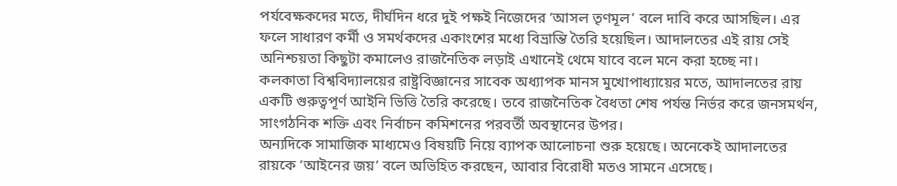পর্যবেক্ষকদের মতে, দীর্ঘদিন ধরে দুই পক্ষই নিজেদের ‘আসল তৃণমূল’ বলে দাবি করে আসছিল। এর ফলে সাধারণ কর্মী ও সমর্থকদের একাংশের মধ্যে বিভ্রান্তি তৈরি হয়েছিল। আদালতের এই রায় সেই অনিশ্চয়তা কিছুটা কমালেও রাজনৈতিক লড়াই এখানেই থেমে যাবে বলে মনে করা হচ্ছে না।
কলকাতা বিশ্ববিদ্যালয়ের রাষ্ট্রবিজ্ঞানের সাবেক অধ্যাপক মানস মুখোপাধ্যায়ের মতে, আদালতের রায় একটি গুরুত্বপূর্ণ আইনি ভিত্তি তৈরি করেছে। তবে রাজনৈতিক বৈধতা শেষ পর্যন্ত নির্ভর করে জনসমর্থন, সাংগঠনিক শক্তি এবং নির্বাচন কমিশনের পরবর্তী অবস্থানের উপর।
অন্যদিকে সামাজিক মাধ্যমেও বিষয়টি নিয়ে ব্যাপক আলোচনা শুরু হয়েছে। অনেকেই আদালতের রায়কে ‘আইনের জয়’ বলে অভিহিত করছেন, আবার বিরোধী মতও সামনে এসেছে।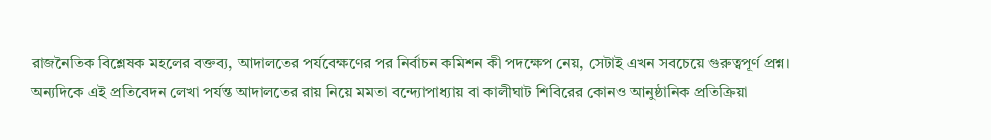রাজনৈতিক বিশ্লেষক মহলের বক্তব্য, আদালতের পর্যবেক্ষণের পর নির্বাচন কমিশন কী পদক্ষেপ নেয়, সেটাই এখন সবচেয়ে গুরুত্বপূর্ণ প্রশ্ন।
অন্যদিকে এই প্রতিবেদন লেখা পর্যন্ত আদালতের রায় নিয়ে মমতা বন্দ্যোপাধ্যায় বা কালীঘাট শিবিরের কোনও আনুষ্ঠানিক প্রতিক্রিয়া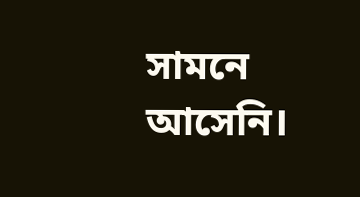সামনে আসেনি।